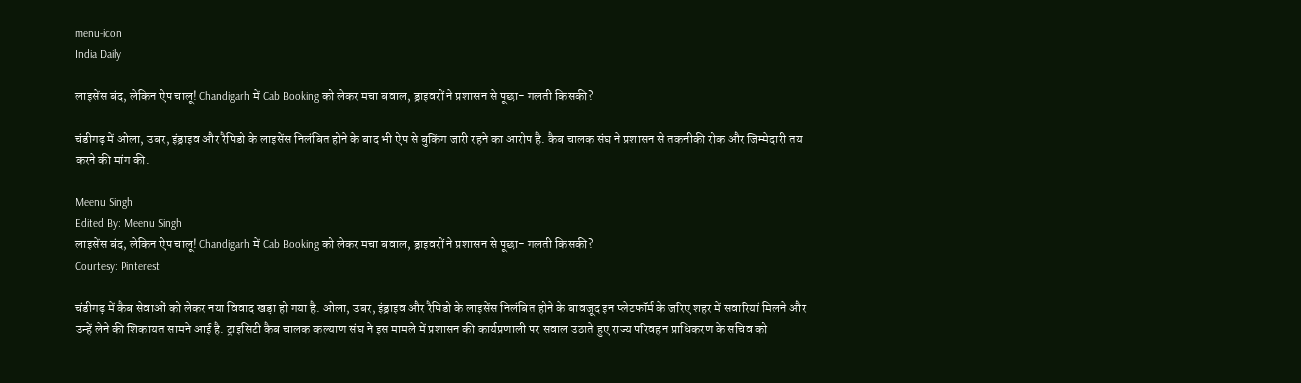menu-icon
India Daily

लाइसेंस बंद, लेकिन ऐप चालू! Chandigarh में Cab Booking को लेकर मचा बवाल, ड्राइवरों ने प्रशासन से पूछा- गलती किसकी?

चंडीगढ़ में ओला, उबर, इंड्राइव और रैपिडो के लाइसेंस निलंबित होने के बाद भी ऐप से बुकिंग जारी रहने का आरोप है. कैब चालक संघ ने प्रशासन से तकनीकी रोक और जिम्मेदारी तय करने की मांग की.

Meenu Singh
Edited By: Meenu Singh
लाइसेंस बंद, लेकिन ऐप चालू! Chandigarh में Cab Booking को लेकर मचा बवाल, ड्राइवरों ने प्रशासन से पूछा- गलती किसकी?
Courtesy: Pinterest

चंडीगढ़ में कैब सेवाओं को लेकर नया विवाद खड़ा हो गया है. ओला, उबर, इंड्राइव और रैपिडो के लाइसेंस निलंबित होने के बावजूद इन प्लेटफॉर्म के जरिए शहर में सवारियां मिलने और उन्हें लेने की शिकायत सामने आई है. ट्राइसिटी कैब चालक कल्याण संघ ने इस मामले में प्रशासन की कार्यप्रणाली पर सवाल उठाते हुए राज्य परिवहन प्राधिकरण के सचिव को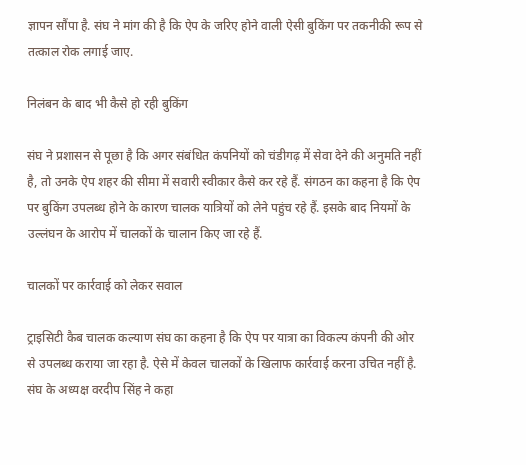ज्ञापन सौंपा है. संघ ने मांग की है कि ऐप के जरिए होने वाली ऐसी बुकिंग पर तकनीकी रूप से तत्काल रोक लगाई जाए.

निलंबन के बाद भी कैसे हो रही बुकिंग

संघ ने प्रशासन से पूछा है कि अगर संबंधित कंपनियों को चंडीगढ़ में सेवा देने की अनुमति नहीं है, तो उनके ऐप शहर की सीमा में सवारी स्वीकार कैसे कर रहे हैं. संगठन का कहना है कि ऐप पर बुकिंग उपलब्ध होने के कारण चालक यात्रियों को लेने पहुंच रहे हैं. इसके बाद नियमों के उल्लंघन के आरोप में चालकों के चालान किए जा रहे हैं.

चालकों पर कार्रवाई को लेकर सवाल

ट्राइसिटी कैब चालक कल्याण संघ का कहना है कि ऐप पर यात्रा का विकल्प कंपनी की ओर से उपलब्ध कराया जा रहा है. ऐसे में केवल चालकों के खिलाफ कार्रवाई करना उचित नहीं है. संघ के अध्यक्ष वरदीप सिंह ने कहा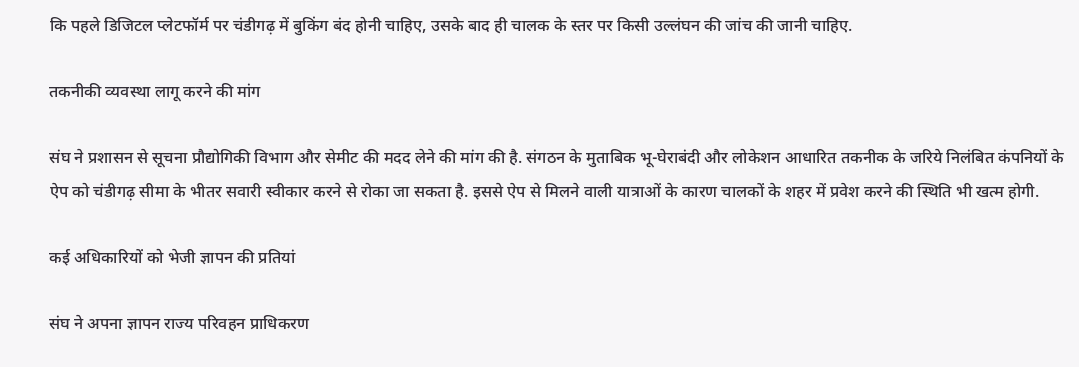कि पहले डिजिटल प्लेटफॉर्म पर चंडीगढ़ में बुकिंग बंद होनी चाहिए, उसके बाद ही चालक के स्तर पर किसी उल्लंघन की जांच की जानी चाहिए.

तकनीकी व्यवस्था लागू करने की मांग

संघ ने प्रशासन से सूचना प्रौद्योगिकी विभाग और सेमीट की मदद लेने की मांग की है. संगठन के मुताबिक भू-घेराबंदी और लोकेशन आधारित तकनीक के जरिये निलंबित कंपनियों के ऐप को चंडीगढ़ सीमा के भीतर सवारी स्वीकार करने से रोका जा सकता है. इससे ऐप से मिलने वाली यात्राओं के कारण चालकों के शहर में प्रवेश करने की स्थिति भी खत्म होगी.

कई अधिकारियों को भेजी ज्ञापन की प्रतियां

संघ ने अपना ज्ञापन राज्य परिवहन प्राधिकरण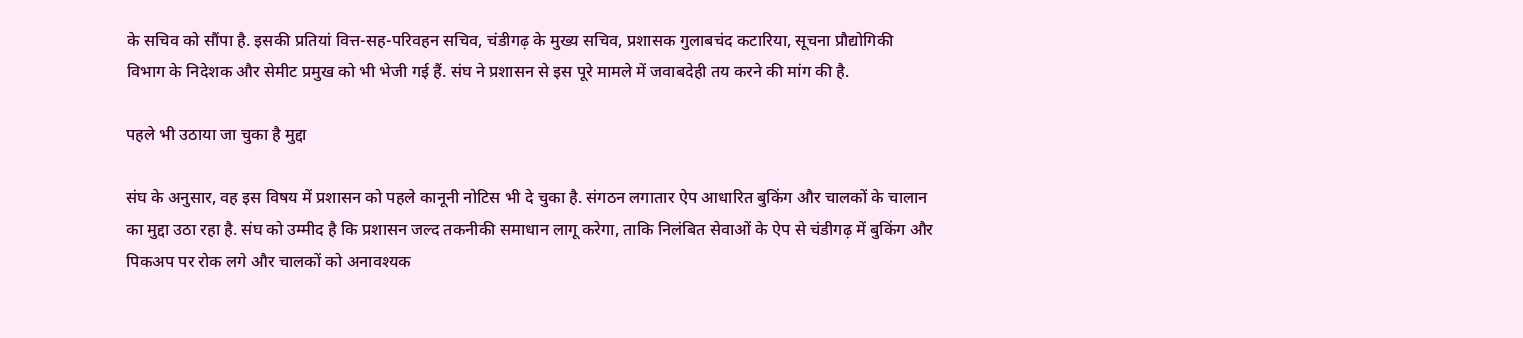के सचिव को सौंपा है. इसकी प्रतियां वित्त-सह-परिवहन सचिव, चंडीगढ़ के मुख्य सचिव, प्रशासक गुलाबचंद कटारिया, सूचना प्रौद्योगिकी विभाग के निदेशक और सेमीट प्रमुख को भी भेजी गई हैं. संघ ने प्रशासन से इस पूरे मामले में जवाबदेही तय करने की मांग की है.

पहले भी उठाया जा चुका है मुद्दा

संघ के अनुसार, वह इस विषय में प्रशासन को पहले कानूनी नोटिस भी दे चुका है. संगठन लगातार ऐप आधारित बुकिंग और चालकों के चालान का मुद्दा उठा रहा है. संघ को उम्मीद है कि प्रशासन जल्द तकनीकी समाधान लागू करेगा, ताकि निलंबित सेवाओं के ऐप से चंडीगढ़ में बुकिंग और पिकअप पर रोक लगे और चालकों को अनावश्यक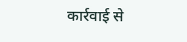कार्रवाई से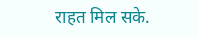राहत मिल सके.